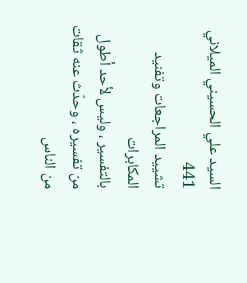السيد علي الحسيني الميلاني
441
تشييد المراجعات وتفنيد المكابرات
بالتفسير ، وليس لأحد أطول من تفسيره ، وحدّث عنه ثقات من الناس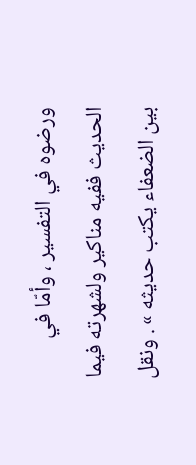ورضوه في التفسير ، وأمّا في الحديث ففيه مناكير ولشهرته فيما بين الضعفاء يكتب حديثه » . ونقل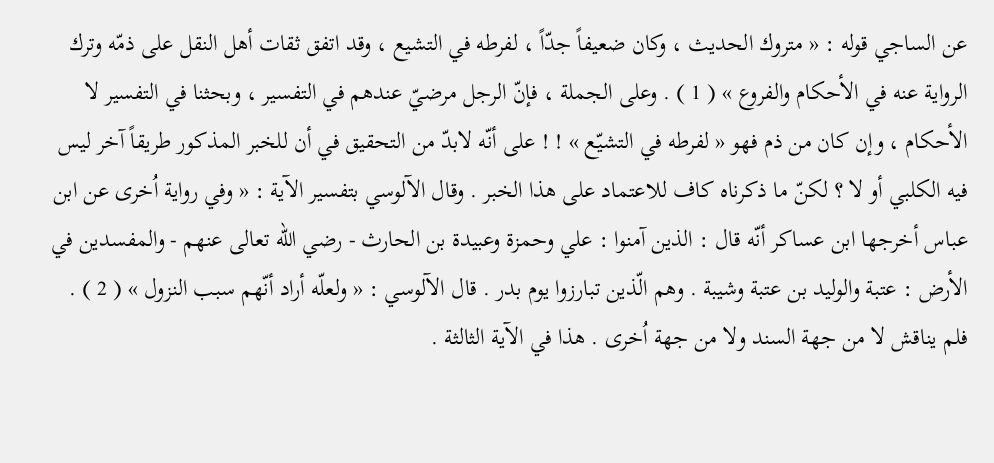عن الساجي قوله : « متروك الحديث ، وكان ضعيفاً جدّاً ، لفرطه في التشيع ، وقد اتفق ثقات أهل النقل على ذمّه وترك الرواية عنه في الأحكام والفروع » ( 1 ) . وعلى الجملة ، فإنّ الرجل مرضيّ عندهم في التفسير ، وبحثنا في التفسير لا الأحكام ، وإن كان من ذم فهو « لفرطه في التشيّع » ! ! على أنّه لابدّ من التحقيق في أن للخبر المذكور طريقاً آخر ليس فيه الكلبي أو لا ؟ لكنّ ما ذكرناه كاف للاعتماد على هذا الخبر . وقال الآلوسي بتفسير الآية : « وفي رواية اُخرى عن ابن عباس أخرجها ابن عساكر أنّه قال : الذين آمنوا : علي وحمزة وعبيدة بن الحارث - رضي اللّه تعالى عنهم - والمفسدين في الأرض : عتبة والوليد بن عتبة وشيبة . وهم الّذين تبارزوا يوم بدر . قال الآلوسي : « ولعلّه أراد أنّهم سبب النزول » ( 2 ) . فلم يناقش لا من جهة السند ولا من جهة اُخرى . هذا في الآية الثالثة .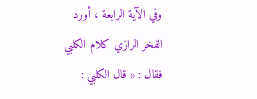وفي الآية الرابعة ، أورد الفخر الرازي كلام الكلبي فقال : « قال الكلبي :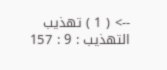--> ( 1 ) تهذيب التهذيب : 9 : 157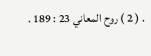. ( 2 ) روح المعاني 23 : 189 .